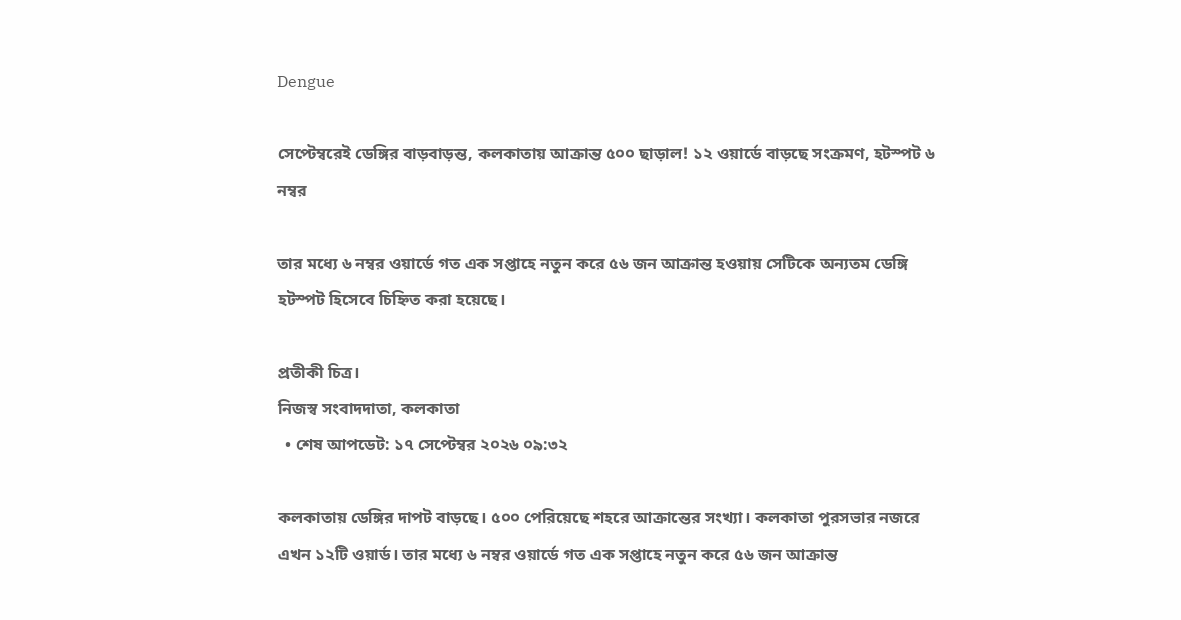Dengue

সেপ্টেম্বরেই ডেঙ্গির বাড়বাড়ন্ত, কলকাতায় আক্রান্ত ৫০০ ছাড়াল! ১২ ওয়ার্ডে বাড়ছে সংক্রমণ, হটস্পট ৬ নম্বর

তার মধ্যে ৬ নম্বর ওয়ার্ডে গত এক সপ্তাহে নতুন করে ৫৬ জন আক্রান্ত হওয়ায় সেটিকে অন্যতম ডেঙ্গি হটস্পট হিসেবে চিহ্নিত করা হয়েছে।

প্রতীকী চিত্র।
নিজস্ব সংবাদদাতা, কলকাতা
  • শেষ আপডেট: ১৭ সেপ্টেম্বর ২০২৬ ০৯:৩২

কলকাতায় ডেঙ্গির দাপট বাড়ছে। ৫০০ পেরিয়েছে শহরে আক্রান্তের সংখ্যা। কলকাতা পুরসভার নজরে এখন ১২টি ওয়ার্ড। তার মধ্যে ৬ নম্বর ওয়ার্ডে গত এক সপ্তাহে নতুন করে ৫৬ জন আক্রান্ত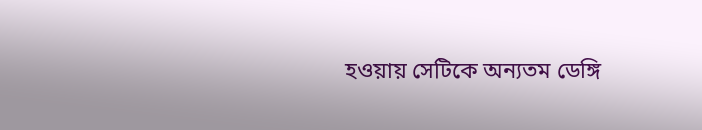হওয়ায় সেটিকে অন্যতম ডেঙ্গি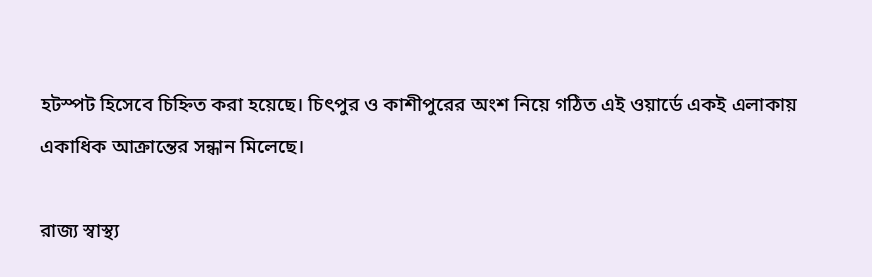হটস্পট হিসেবে চিহ্নিত করা হয়েছে। চিৎপুর ও কাশীপুরের অংশ নিয়ে গঠিত এই ওয়ার্ডে একই এলাকায় একাধিক আক্রান্তের সন্ধান মিলেছে।

রাজ্য স্বাস্থ্য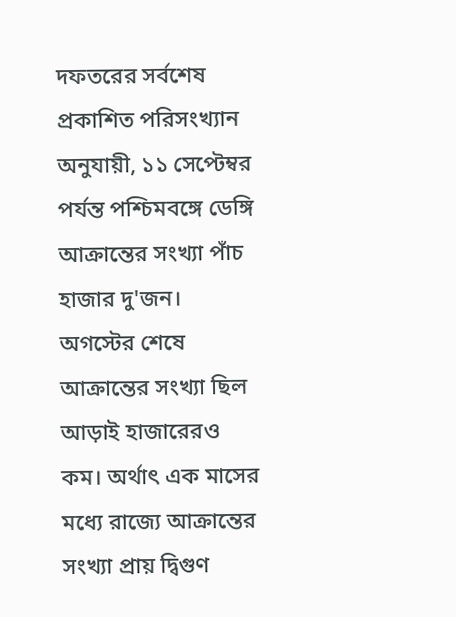দফতরের সর্বশেষ প্রকাশিত পরিসংখ্যান অনুযায়ী, ১১ সেপ্টেম্বর পর্যন্ত পশ্চিমবঙ্গে ডেঙ্গি আক্রান্তের সংখ্যা পাঁচ হাজার দু'জন। অগস্টের শেষে আক্রান্তের সংখ্যা ছিল আড়াই হাজারেরও কম। অর্থাৎ এক মাসের মধ্যে রাজ্যে আক্রান্তের সংখ্যা প্রায় দ্বিগুণ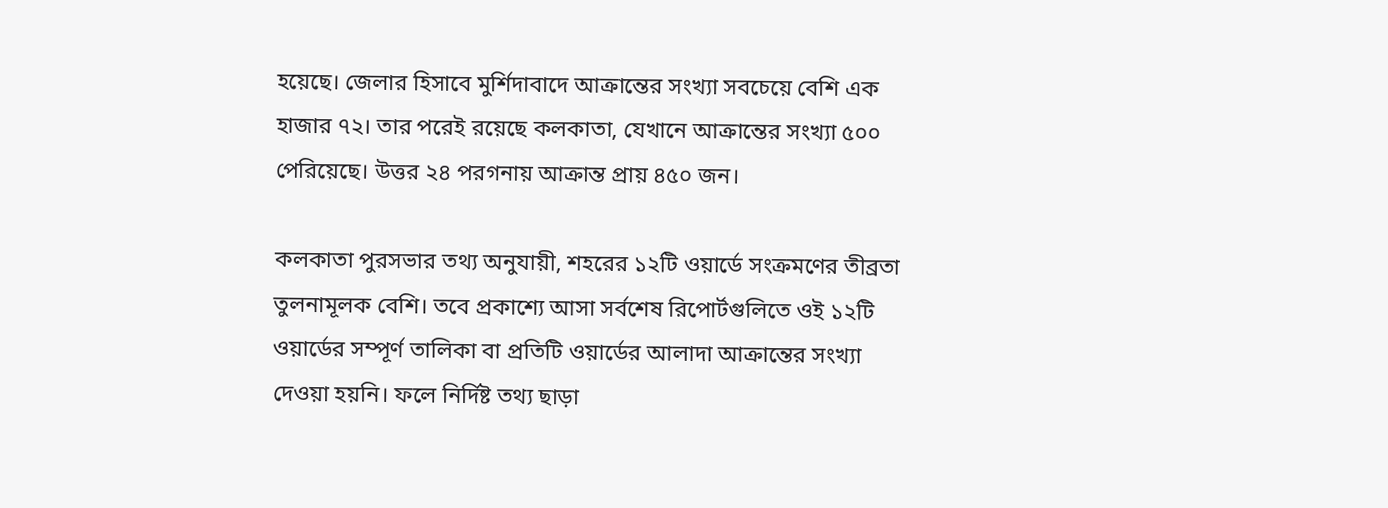হয়েছে। জেলার হিসাবে মুর্শিদাবাদে আক্রান্তের সংখ্যা সবচেয়ে বেশি এক হাজার ৭২। তার পরেই রয়েছে কলকাতা, যেখানে আক্রান্তের সংখ্যা ৫০০ পেরিয়েছে। উত্তর ২৪ পরগনায় আক্রান্ত প্রায় ৪৫০ জন।

কলকাতা পুরসভার তথ্য অনুযায়ী, শহরের ১২টি ওয়ার্ডে সংক্রমণের তীব্রতা তুলনামূলক বেশি। তবে প্রকাশ্যে আসা সর্বশেষ রিপোর্টগুলিতে ওই ১২টি ওয়ার্ডের সম্পূর্ণ তালিকা বা প্রতিটি ওয়ার্ডের আলাদা আক্রান্তের সংখ্যা দেওয়া হয়নি। ফলে নির্দিষ্ট তথ্য ছাড়া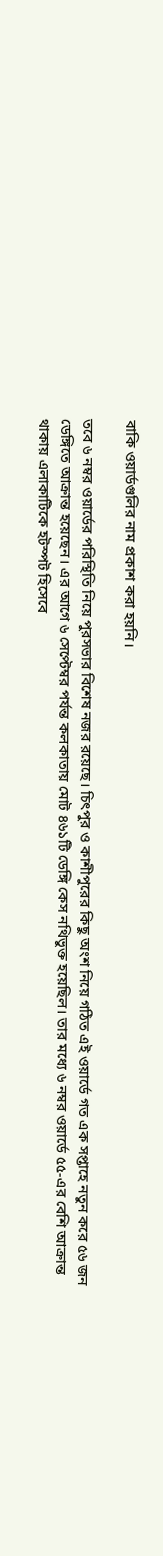বাকি ওয়ার্ডগুলির নাম প্রকাশ করা হয়নি।

তবে ৬ নম্বর ওয়ার্ডের পরিস্থিতি নিয়ে পুরসভার বিশেষ নজর রয়েছে। চিৎপুর ও কাশীপুরের কিছু অংশ নিয়ে গঠিত এই ওয়ার্ডে গত এক সপ্তাহে নতুন করে ৫৬ জন ডেঙ্গিতে আক্রান্ত হয়েছেন। এর আগে ৬ সেপ্টেম্বর পর্যন্ত কলকাতায় মোট ৪৬১টি ডেঙ্গি কেস নথিভুক্ত হয়েছিল। তার মধ্যে ৬ নম্বর ওয়ার্ডে ৫৫-এর বেশি আক্রান্ত থাকায় এলাকাটিকে হটস্পট হিসেবে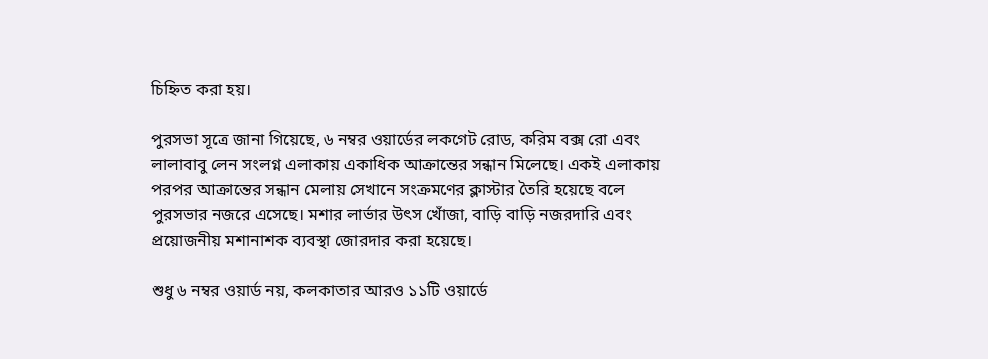চিহ্নিত করা হয়।

পুরসভা সূত্রে জানা গিয়েছে, ৬ নম্বর ওয়ার্ডের লকগেট রোড, করিম বক্স রো এবং লালাবাবু লেন সংলগ্ন এলাকায় একাধিক আক্রান্তের সন্ধান মিলেছে। একই এলাকায় পরপর আক্রান্তের সন্ধান মেলায় সেখানে সংক্রমণের ক্লাস্টার তৈরি হয়েছে বলে পুরসভার নজরে এসেছে। মশার লার্ভার উৎস খোঁজা, বাড়ি বাড়ি নজরদারি এবং প্রয়োজনীয় মশানাশক ব্যবস্থা জোরদার করা হয়েছে।

শুধু ৬ নম্বর ওয়ার্ড নয়, কলকাতার আরও ১১টি ওয়ার্ডে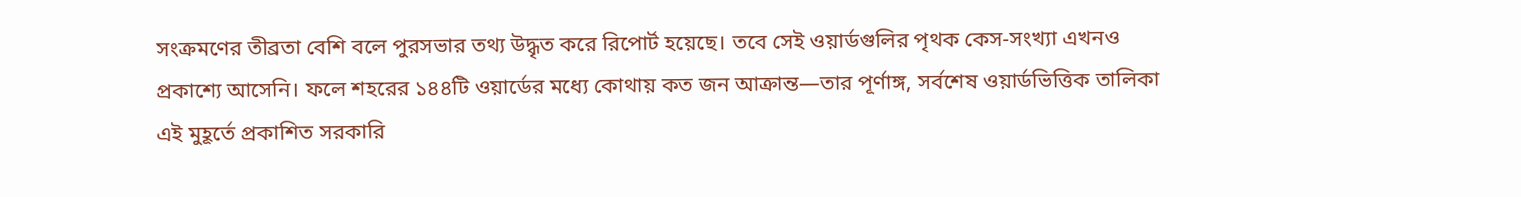সংক্রমণের তীব্রতা বেশি বলে পুরসভার তথ্য উদ্ধৃত করে রিপোর্ট হয়েছে। তবে সেই ওয়ার্ডগুলির পৃথক কেস-সংখ্যা এখনও প্রকাশ্যে আসেনি। ফলে শহরের ১৪৪টি ওয়ার্ডের মধ্যে কোথায় কত জন আক্রান্ত—তার পূর্ণাঙ্গ, সর্বশেষ ওয়ার্ডভিত্তিক তালিকা এই মুহূর্তে প্রকাশিত সরকারি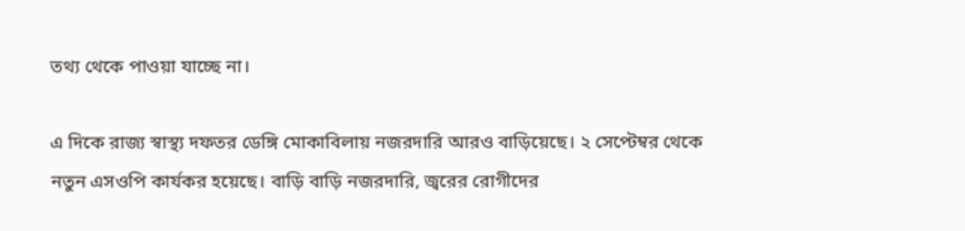তথ্য থেকে পাওয়া যাচ্ছে না।

এ দিকে রাজ্য স্বাস্থ্য দফতর ডেঙ্গি মোকাবিলায় নজরদারি আরও বাড়িয়েছে। ২ সেপ্টেম্বর থেকে নতুন এসওপি কার্যকর হয়েছে। বাড়ি বাড়ি নজরদারি, জ্বরের রোগীদের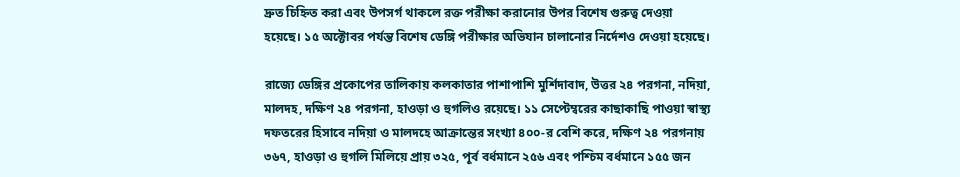দ্রুত চিহ্নিত করা এবং উপসর্গ থাকলে রক্ত পরীক্ষা করানোর উপর বিশেষ গুরুত্ব দেওয়া হয়েছে। ১৫ অক্টোবর পর্যন্ত বিশেষ ডেঙ্গি পরীক্ষার অভিযান চালানোর নির্দেশও দেওয়া হয়েছে।

রাজ্যে ডেঙ্গির প্রকোপের তালিকায় কলকাতার পাশাপাশি মুর্শিদাবাদ, উত্তর ২৪ পরগনা, নদিয়া, মালদহ, দক্ষিণ ২৪ পরগনা, হাওড়া ও হুগলিও রয়েছে। ১১ সেপ্টেম্বরের কাছাকাছি পাওয়া স্বাস্থ্য দফতরের হিসাবে নদিয়া ও মালদহে আক্রান্তের সংখ্যা ৪০০-র বেশি করে, দক্ষিণ ২৪ পরগনায় ৩৬৭, হাওড়া ও হুগলি মিলিয়ে প্রায় ৩২৫, পূর্ব বর্ধমানে ২৫৬ এবং পশ্চিম বর্ধমানে ১৫৫ জন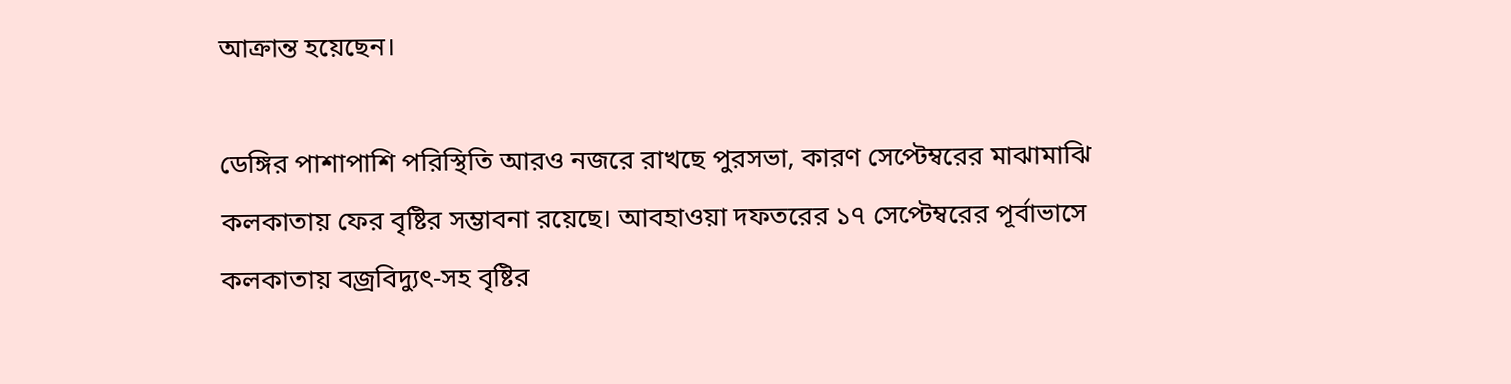আক্রান্ত হয়েছেন।

ডেঙ্গির পাশাপাশি পরিস্থিতি আরও নজরে রাখছে পুরসভা, কারণ সেপ্টেম্বরের মাঝামাঝি কলকাতায় ফের বৃষ্টির সম্ভাবনা রয়েছে। আবহাওয়া দফতরের ১৭ সেপ্টেম্বরের পূর্বাভাসে কলকাতায় বজ্রবিদ্যুৎ-সহ বৃষ্টির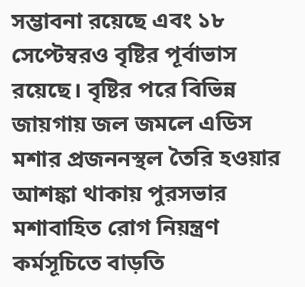সম্ভাবনা রয়েছে এবং ১৮ সেপ্টেম্বরও বৃষ্টির পূর্বাভাস রয়েছে। বৃষ্টির পরে বিভিন্ন জায়গায় জল জমলে এডিস মশার প্রজননস্থল তৈরি হওয়ার আশঙ্কা থাকায় পুরসভার মশাবাহিত রোগ নিয়ন্ত্রণ কর্মসূচিতে বাড়তি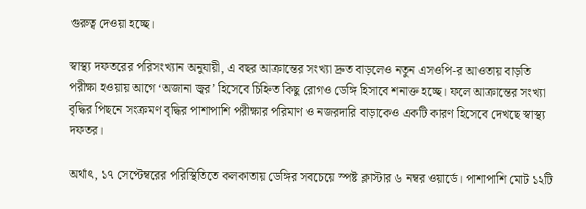গুরুত্ব দেওয়া হচ্ছে।

স্বাস্থ্য দফতরের পরিসংখ্যান অনুযায়ী, এ বছর আক্রান্তের সংখ্যা দ্রুত বাড়লেও নতুন এসওপি-র আওতায় বাড়তি পরীক্ষা হওয়ায় আগে ‘অজানা জ্বর’ হিসেবে চিহ্নিত কিছু রোগও ডেঙ্গি হিসাবে শনাক্ত হচ্ছে। ফলে আক্রান্তের সংখ্যা বৃদ্ধির পিছনে সংক্রমণ বৃদ্ধির পাশাপাশি পরীক্ষার পরিমাণ ও নজরদারি বাড়াকেও একটি কারণ হিসেবে দেখছে স্বাস্থ্য দফতর।

অর্থাৎ, ১৭ সেপ্টেম্বরের পরিস্থিতিতে কলকাতায় ডেঙ্গির সবচেয়ে স্পষ্ট ক্লাস্টার ৬ নম্বর ওয়ার্ডে। পাশাপাশি মোট ১২টি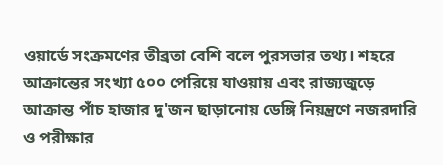ওয়ার্ডে সংক্রমণের তীব্রতা বেশি বলে পুরসভার তথ্য। শহরে আক্রান্তের সংখ্যা ৫০০ পেরিয়ে যাওয়ায় এবং রাজ্যজুড়ে আক্রান্ত পাঁচ হাজার দু'জন ছাড়ানোয় ডেঙ্গি নিয়ন্ত্রণে নজরদারি ও পরীক্ষার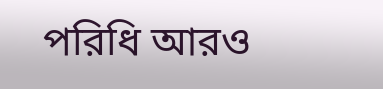পরিধি আরও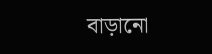বাড়ানো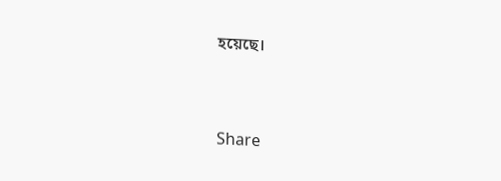হয়েছে।


Share